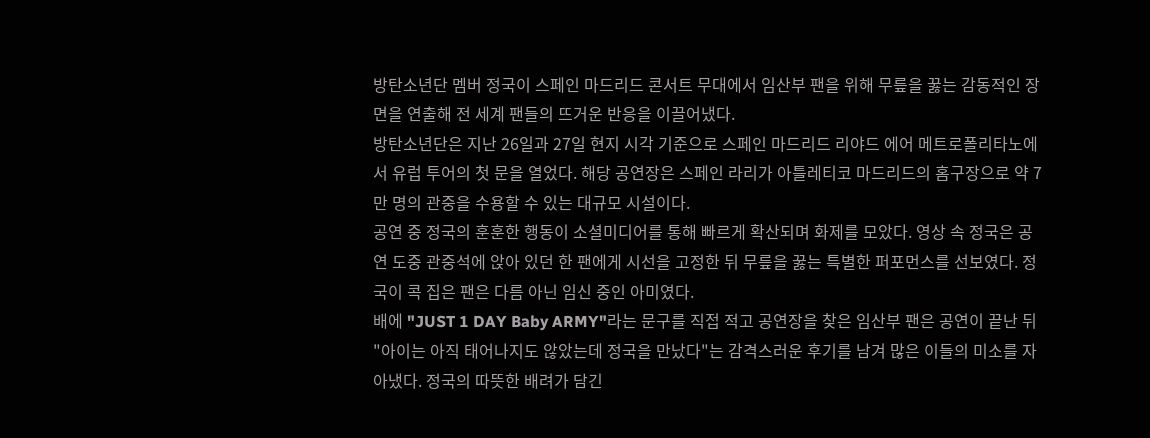방탄소년단 멤버 정국이 스페인 마드리드 콘서트 무대에서 임산부 팬을 위해 무릎을 꿇는 감동적인 장면을 연출해 전 세계 팬들의 뜨거운 반응을 이끌어냈다.
방탄소년단은 지난 26일과 27일 현지 시각 기준으로 스페인 마드리드 리야드 에어 메트로폴리타노에서 유럽 투어의 첫 문을 열었다. 해당 공연장은 스페인 라리가 아틀레티코 마드리드의 홈구장으로 약 7만 명의 관중을 수용할 수 있는 대규모 시설이다.
공연 중 정국의 훈훈한 행동이 소셜미디어를 통해 빠르게 확산되며 화제를 모았다. 영상 속 정국은 공연 도중 관중석에 앉아 있던 한 팬에게 시선을 고정한 뒤 무릎을 꿇는 특별한 퍼포먼스를 선보였다. 정국이 콕 집은 팬은 다름 아닌 임신 중인 아미였다.
배에 "JUST 1 DAY Baby ARMY"라는 문구를 직접 적고 공연장을 찾은 임산부 팬은 공연이 끝난 뒤 "아이는 아직 태어나지도 않았는데 정국을 만났다"는 감격스러운 후기를 남겨 많은 이들의 미소를 자아냈다. 정국의 따뜻한 배려가 담긴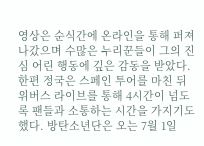영상은 순식간에 온라인을 통해 퍼져나갔으며 수많은 누리꾼들이 그의 진심 어린 행동에 깊은 감동을 받았다.
한편 정국은 스페인 투어를 마친 뒤 위버스 라이브를 통해 4시간이 넘도록 팬들과 소통하는 시간을 가지기도 했다. 방탄소년단은 오는 7월 1일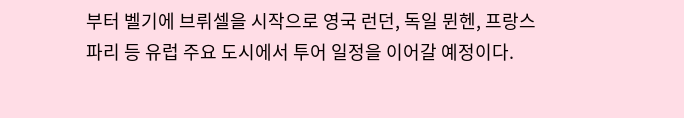부터 벨기에 브뤼셀을 시작으로 영국 런던, 독일 뮌헨, 프랑스 파리 등 유럽 주요 도시에서 투어 일정을 이어갈 예정이다.